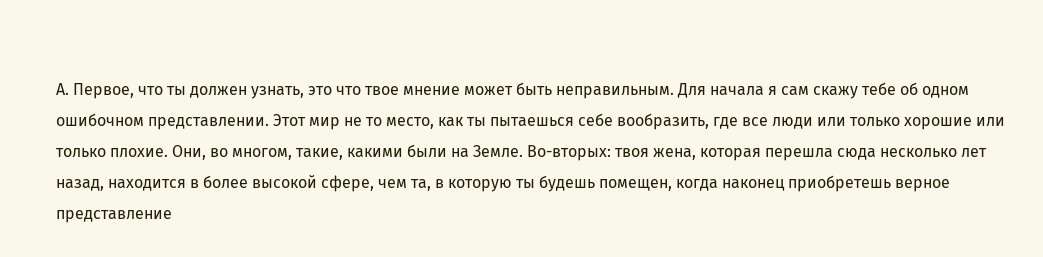А. Первое, что ты должен узнать, это что твое мнение может быть неправильным. Для начала я сам скажу тебе об одном ошибочном представлении. Этот мир не то место, как ты пытаешься себе вообразить, где все люди или только хорошие или только плохие. Они, во многом, такие, какими были на Земле. Во-вторых: твоя жена, которая перешла сюда несколько лет назад, находится в более высокой сфере, чем та, в которую ты будешь помещен, когда наконец приобретешь верное представление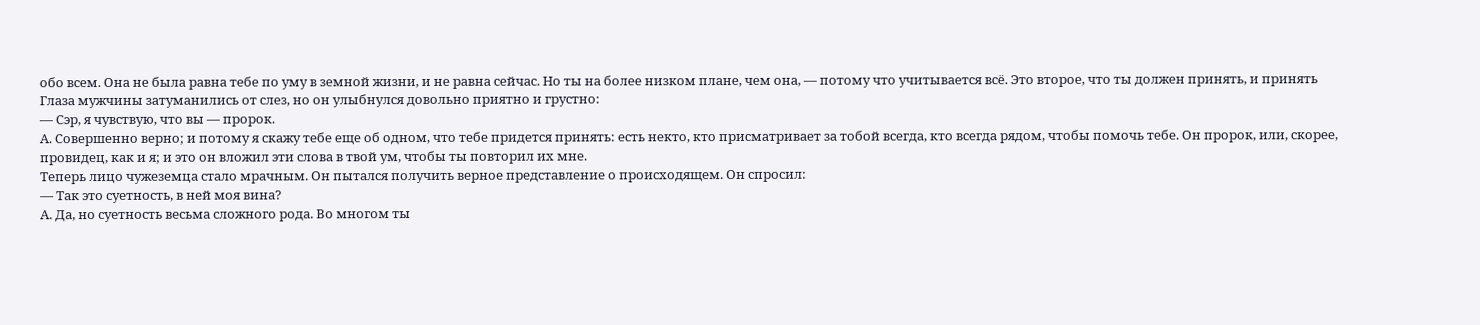обо всем. Она не была равна тебе по уму в земной жизни, и не равна сейчас. Но ты на более низком плане, чем она, — потому что учитывается всё. Это второе, что ты должен принять, и принять
Глаза мужчины затуманились от слез, но он улыбнулся довольно приятно и грустно:
— Сэр, я чувствую, что вы — пророк.
А. Совершенно верно; и потому я скажу тебе еще об одном, что тебе придется принять: есть некто, кто присматривает за тобой всегда, кто всегда рядом, чтобы помочь тебе. Он пророк, или, скорее, провидец, как и я; и это он вложил эти слова в твой ум, чтобы ты повторил их мне.
Теперь лицо чужеземца стало мрачным. Он пытался получить верное представление о происходящем. Он спросил:
— Так это суетность, в ней моя вина?
А. Да, но суетность весьма сложного рода. Во многом ты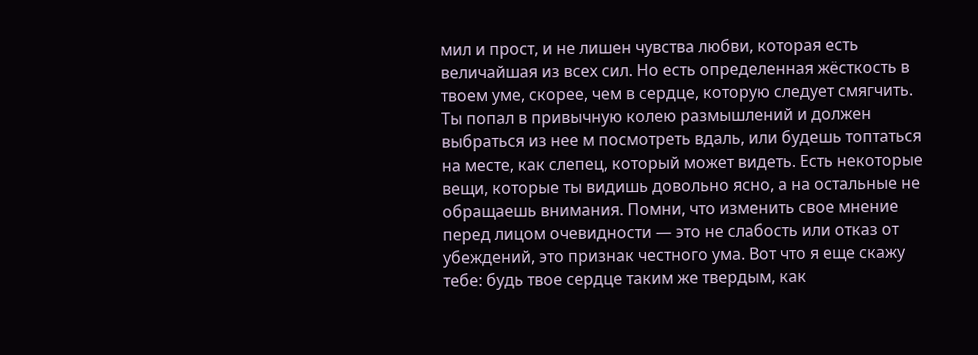мил и прост, и не лишен чувства любви, которая есть величайшая из всех сил. Но есть определенная жёсткость в твоем уме, скорее, чем в сердце, которую следует смягчить. Ты попал в привычную колею размышлений и должен выбраться из нее м посмотреть вдаль, или будешь топтаться на месте, как слепец, который может видеть. Есть некоторые вещи, которые ты видишь довольно ясно, а на остальные не обращаешь внимания. Помни, что изменить свое мнение перед лицом очевидности — это не слабость или отказ от убеждений, это признак честного ума. Вот что я еще скажу тебе: будь твое сердце таким же твердым, как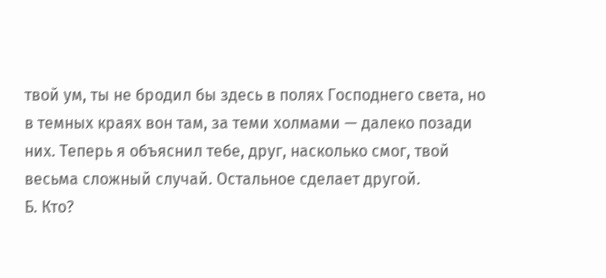твой ум, ты не бродил бы здесь в полях Господнего света, но в темных краях вон там, за теми холмами — далеко позади них. Теперь я объяснил тебе, друг, насколько смог, твой весьма сложный случай. Остальное сделает другой.
Б. Кто?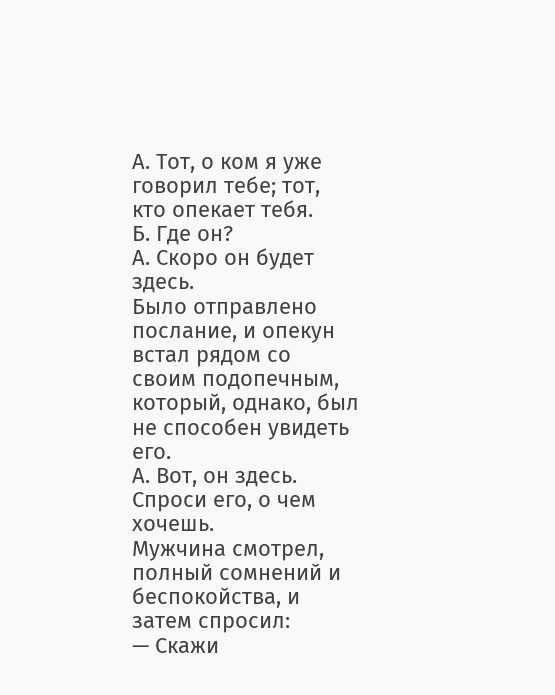А. Тот, о ком я уже говорил тебе; тот, кто опекает тебя.
Б. Где он?
А. Скоро он будет здесь.
Было отправлено послание, и опекун встал рядом со своим подопечным, который, однако, был не способен увидеть его.
А. Вот, он здесь. Спроси его, о чем хочешь.
Мужчина смотрел, полный сомнений и беспокойства, и затем спросил:
— Скажи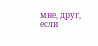мне, друг, если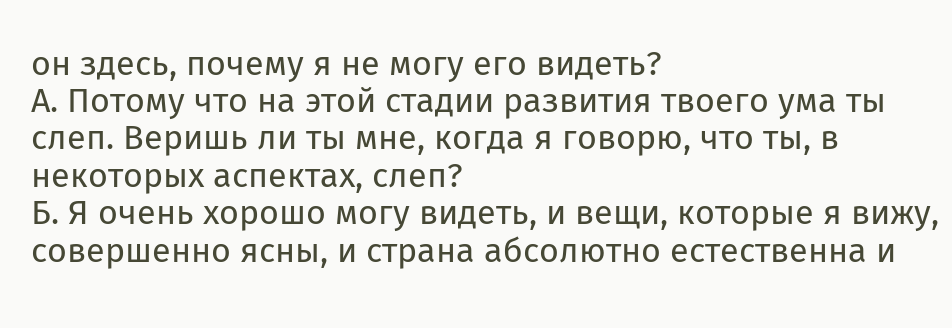он здесь, почему я не могу его видеть?
А. Потому что на этой стадии развития твоего ума ты слеп. Веришь ли ты мне, когда я говорю, что ты, в некоторых аспектах, слеп?
Б. Я очень хорошо могу видеть, и вещи, которые я вижу, совершенно ясны, и страна абсолютно естественна и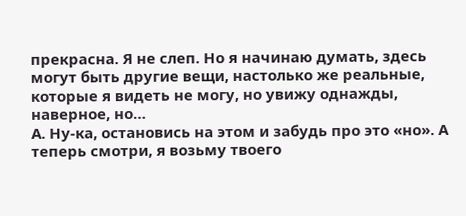прекрасна. Я не слеп. Но я начинаю думать, здесь могут быть другие вещи, настолько же реальные, которые я видеть не могу, но увижу однажды, наверное, но…
А. Ну-ка, остановись на этом и забудь про это «но». А теперь смотри, я возьму твоего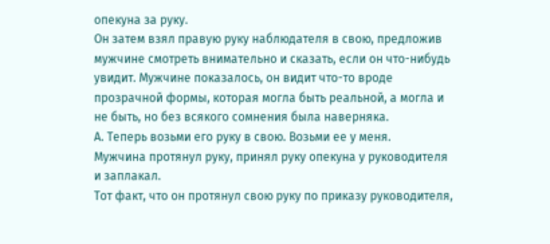опекуна за руку.
Он затем взял правую руку наблюдателя в свою, предложив мужчине смотреть внимательно и сказать, если он что-нибудь увидит. Мужчине показалось, он видит что-то вроде прозрачной формы, которая могла быть реальной, а могла и не быть, но без всякого сомнения была наверняка.
А. Теперь возьми его руку в свою. Возьми ее у меня.
Мужчина протянул руку, принял руку опекуна у руководителя и заплакал.
Тот факт, что он протянул свою руку по приказу руководителя,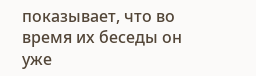показывает, что во время их беседы он уже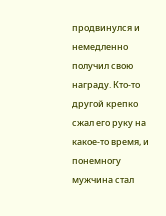продвинулся и немедленно получил свою награду. Кто-то другой крепко сжал его руку на какое-то время, и понемногу мужчина стал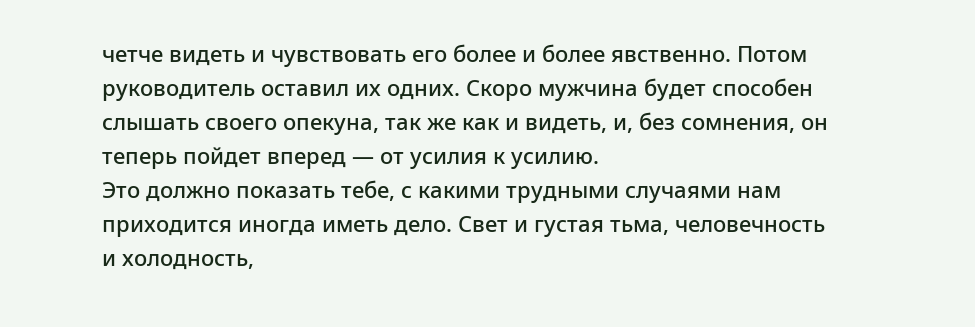четче видеть и чувствовать его более и более явственно. Потом руководитель оставил их одних. Скоро мужчина будет способен слышать своего опекуна, так же как и видеть, и, без сомнения, он теперь пойдет вперед — от усилия к усилию.
Это должно показать тебе, с какими трудными случаями нам приходится иногда иметь дело. Свет и густая тьма, человечность и холодность,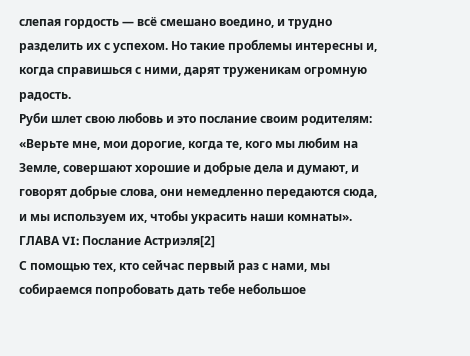слепая гордость — всё смешано воедино, и трудно разделить их с успехом. Но такие проблемы интересны и, когда справишься с ними, дарят труженикам огромную радость.
Руби шлет свою любовь и это послание своим родителям: «Верьте мне, мои дорогие, когда те, кого мы любим на Земле, совершают хорошие и добрые дела и думают, и говорят добрые слова, они немедленно передаются сюда, и мы используем их, чтобы украсить наши комнаты».
ГЛАВА VI: Послание Астриэля[2]
С помощью тех, кто сейчас первый раз с нами, мы собираемся попробовать дать тебе небольшое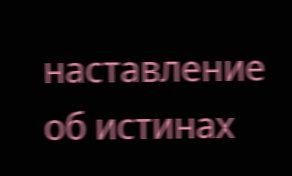наставление об истинах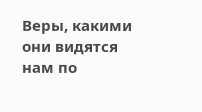Веры, какими они видятся нам по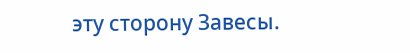эту сторону Завесы.